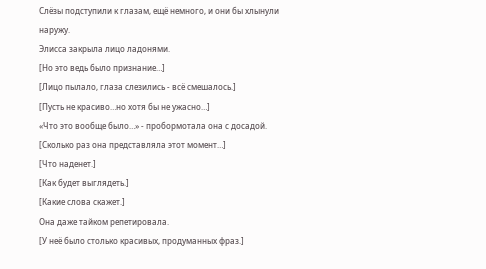Слёзы подступили к глазам, ещё немного, и они бы хлынули наружу.
Элисса закрыла лицо ладонями.
[Но это ведь было признание…]
[Лицо пылало, глаза слезились - всё смешалось.]
[Пусть не красиво…но хотя бы не ужасно…]
«Что это вообще было…» - пробормотала она с досадой.
[Сколько раз она представляла этот момент…]
[Что наденет.]
[Как будет выглядеть.]
[Какие слова скажет.]
Она даже тайком репетировала.
[У неё было столько красивых, продуманных фраз.]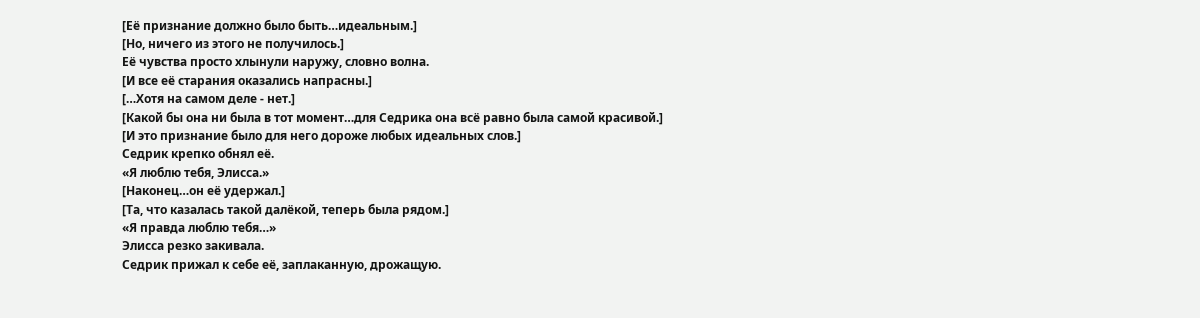[Её признание должно было быть…идеальным.]
[Но, ничего из этого не получилось.]
Её чувства просто хлынули наружу, словно волна.
[И все её старания оказались напрасны.]
[…Хотя на самом деле - нет.]
[Какой бы она ни была в тот момент…для Седрика она всё равно была самой красивой.]
[И это признание было для него дороже любых идеальных слов.]
Седрик крепко обнял её.
«Я люблю тебя, Элисса.»
[Наконец…он её удержал.]
[Та, что казалась такой далёкой, теперь была рядом.]
«Я правда люблю тебя…»
Элисса резко закивала.
Седрик прижал к себе её, заплаканную, дрожащую.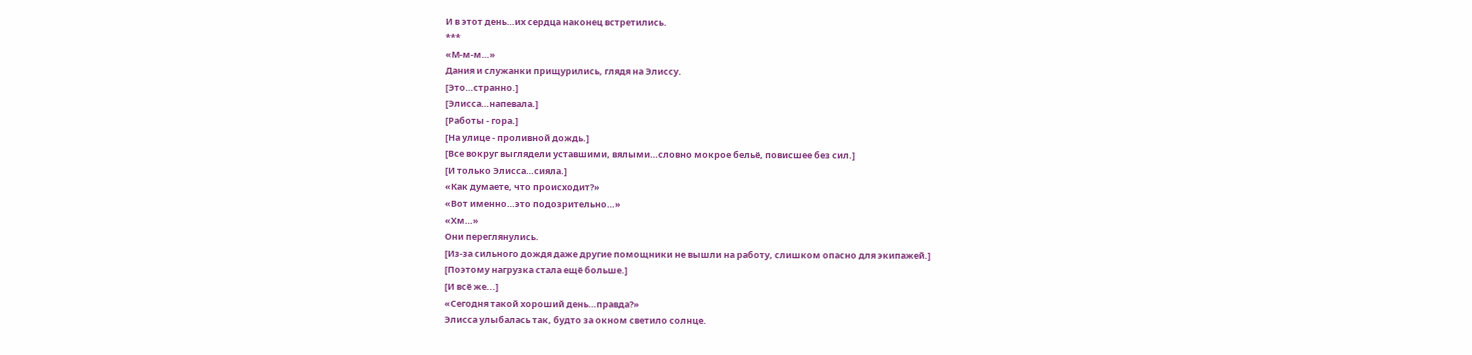И в этот день…их сердца наконец встретились.
***
«М-м-м…»
Дания и служанки прищурились, глядя на Элиссу.
[Это…странно.]
[Элисса…напевала.]
[Работы - гора.]
[На улице - проливной дождь.]
[Все вокруг выглядели уставшими, вялыми…словно мокрое бельё, повисшее без сил.]
[И только Элисса…сияла.]
«Как думаете, что происходит?»
«Вот именно…это подозрительно…»
«Хм…»
Они переглянулись.
[Из-за сильного дождя даже другие помощники не вышли на работу, слишком опасно для экипажей.]
[Поэтому нагрузка стала ещё больше.]
[И всё же...]
«Сегодня такой хороший день…правда?»
Элисса улыбалась так, будто за окном светило солнце.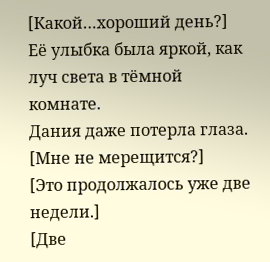[Какой…хороший день?]
Её улыбка была яркой, как луч света в тёмной комнате.
Дания даже потерла глаза.
[Мне не мерещится?]
[Это продолжалось уже две недели.]
[Две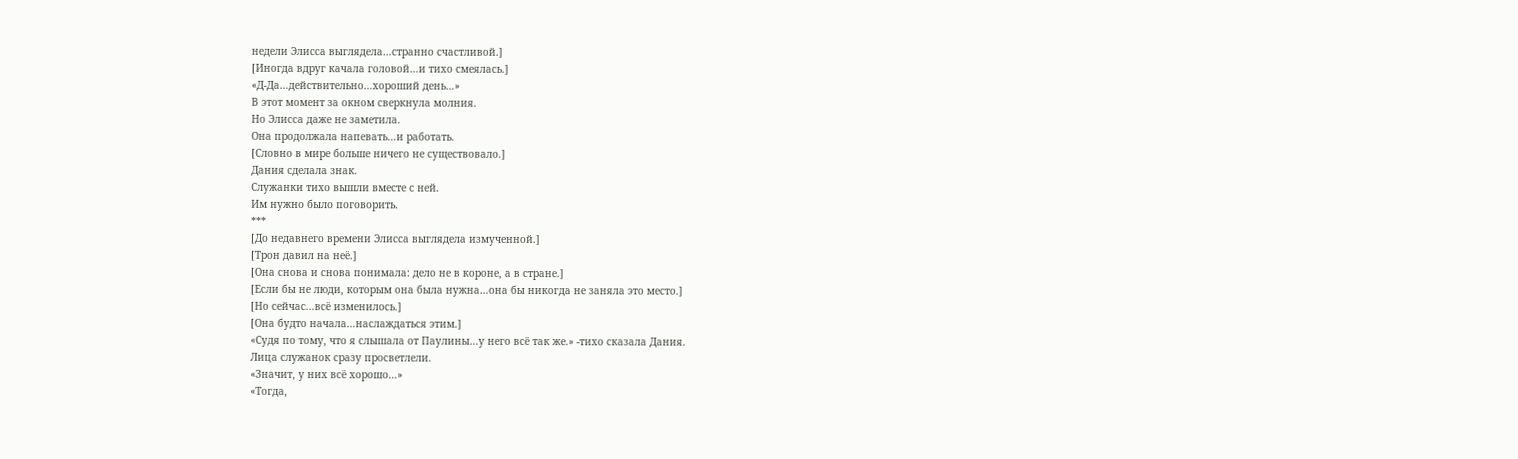недели Элисса выглядела…странно счастливой.]
[Иногда вдруг качала головой…и тихо смеялась.]
«Д-Да…действительно…хороший день…»
В этот момент за окном сверкнула молния.
Но Элисса даже не заметила.
Она продолжала напевать…и работать.
[Словно в мире больше ничего не существовало.]
Дания сделала знак.
Служанки тихо вышли вместе с ней.
Им нужно было поговорить.
***
[До недавнего времени Элисса выглядела измученной.]
[Трон давил на неё.]
[Она снова и снова понимала: дело не в короне, а в стране.]
[Если бы не люди, которым она была нужна…она бы никогда не заняла это место.]
[Но сейчас...всё изменилось.]
[Она будто начала…наслаждаться этим.]
«Судя по тому, что я слышала от Паулины…у него всё так же.» -тихо сказала Дания.
Лица служанок сразу просветлели.
«Значит, у них всё хорошо…»
«Тогда,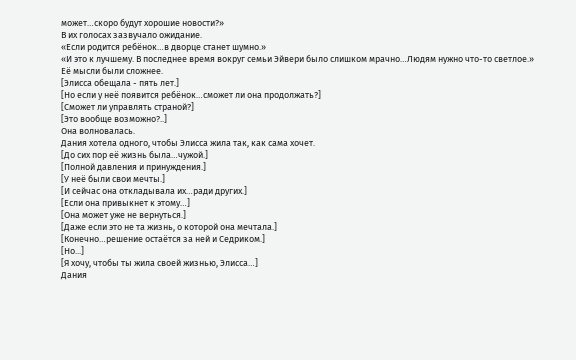может…скоро будут хорошие новости?»
В их голосах зазвучало ожидание.
«Если родится ребёнок…в дворце станет шумно.»
«И это к лучшему. В последнее время вокруг семьи Эйвери было слишком мрачно…Людям нужно что-то светлое.»
Её мысли были сложнее.
[Элисса обещала - пять лет.]
[Но если у неё появится ребёнок…сможет ли она продолжать?]
[Сможет ли управлять страной?]
[Это вообще возможно?..]
Она волновалась.
Дания хотела одного, чтобы Элисса жила так, как сама хочет.
[До сих пор её жизнь была…чужой.]
[Полной давления и принуждения.]
[У неё были свои мечты.]
[И сейчас она откладывала их…ради других.]
[Если она привыкнет к этому…]
[Она может уже не вернуться.]
[Даже если это не та жизнь, о которой она мечтала.]
[Конечно…решение остаётся за ней и Седриком.]
[Но...]
[Я хочу, чтобы ты жила своей жизнью, Элисса…]
Дания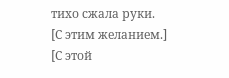тихо сжала руки.
[С этим желанием.]
[С этой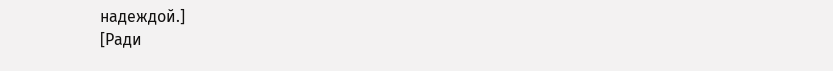надеждой.]
[Ради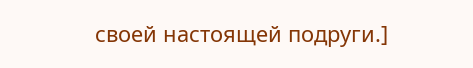своей настоящей подруги.]